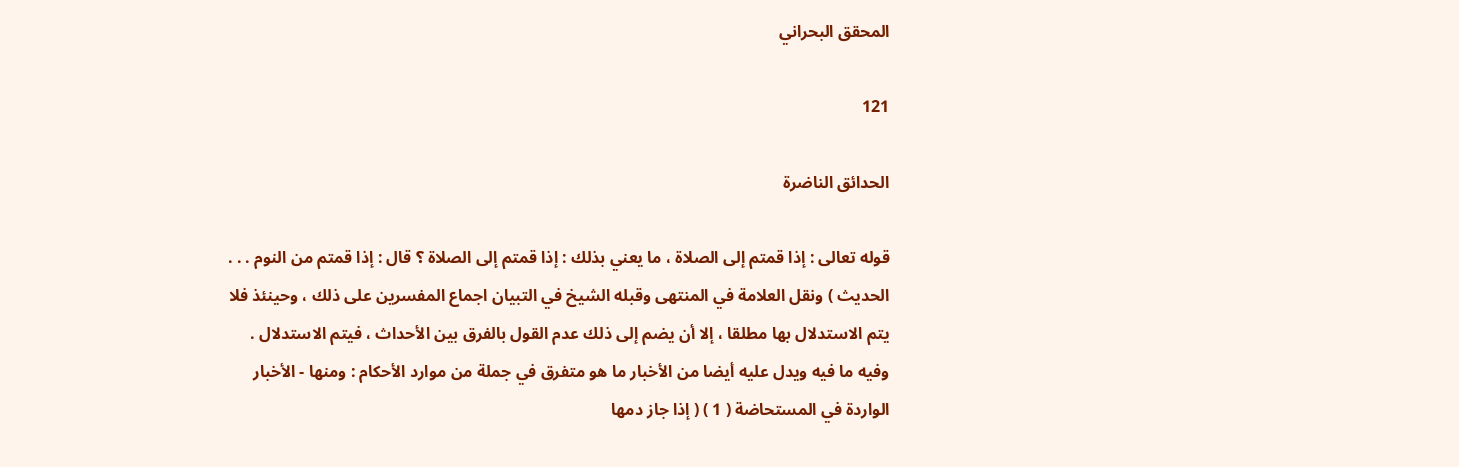المحقق البحراني

121

الحدائق الناضرة

قوله تعالى : إذا قمتم إلى الصلاة ، ما يعني بذلك : إذا قمتم إلى الصلاة ؟ قال : إذا قمتم من النوم . . . الحديث ) ونقل العلامة في المنتهى وقبله الشيخ في التبيان اجماع المفسرين على ذلك ، وحينئذ فلا يتم الاستدلال بها مطلقا ، إلا أن يضم إلى ذلك عدم القول بالفرق بين الأحداث ، فيتم الاستدلال . وفيه ما فيه ويدل عليه أيضا من الأخبار ما هو متفرق في جملة من موارد الأحكام : ومنها - الأخبار الواردة في المستحاضة ( 1 ) ( إذا جاز دمها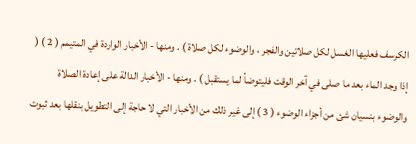الكرسف فعليها الغسل لكل صلاتين والفجر ، والوضوء لكل صلاة ) . ومنها - الأخبار الواردة في المتيمم ( 2 ) ( إذا وجد الماء بعد ما صلى في آخر الوقت فليتوضأ لما يستقبل ) . ومنها - الأخبار الدالة على إعادة الصلاة والوضوء بنسيان شئ من أجزاء الوضوء ( 3 ) إلى غير ذلك من الأخبار التي لا حاجة إلى التطويل بنقلها بعد ثبوت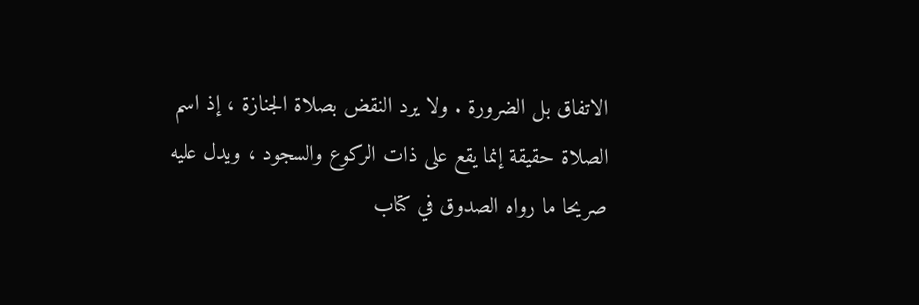الاتفاق بل الضرورة . ولا يرد النقض بصلاة الجنازة ، إذ اسم الصلاة حقيقة إنما يقع على ذات الركوع والسجود ، ويدل عليه صريحا ما رواه الصدوق في كتاب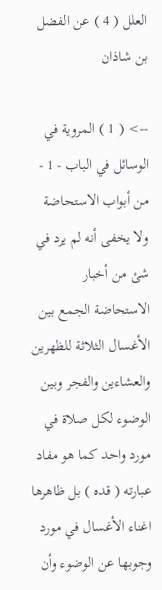العلل ( 4 ) عن الفضل بن شاذان

--> ( 1 ) المروية في الوسائل في الباب - 1 - من أبواب الاستحاضة ولا يخفى أنه لم يرد في شئ من أخبار الاستحاضة الجمع بين الأغسال الثلاثة للظهرين والعشاءين والفجر وبين الوضوء لكل صلاة في مورد واحد كما هو مفاد عبارته ( قده ) بل ظاهرها اغناء الأغسال في مورد وجوبها عن الوضوء وأن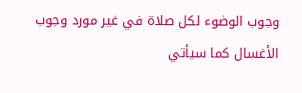وجوب الوضوء لكل صلاة في غير مورد وجوب الأغسال كما سيأتي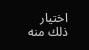اختيار ذلك منه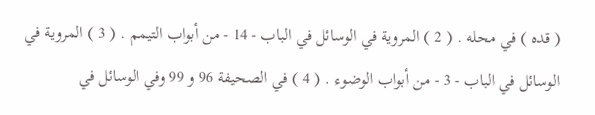( قده ) في محله . ( 2 ) المروية في الوسائل في الباب - 14 - من أبواب التيمم . ( 3 ) المروية في الوسائل في الباب - 3 - من أبواب الوضوء . ( 4 ) في الصحيفة 96 و 99 وفي الوسائل في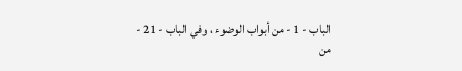الباب - 1 - من أبواب الوضوء ، وفي الباب - 21 - من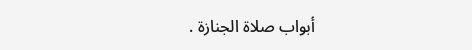أبواب صلاة الجنازة .